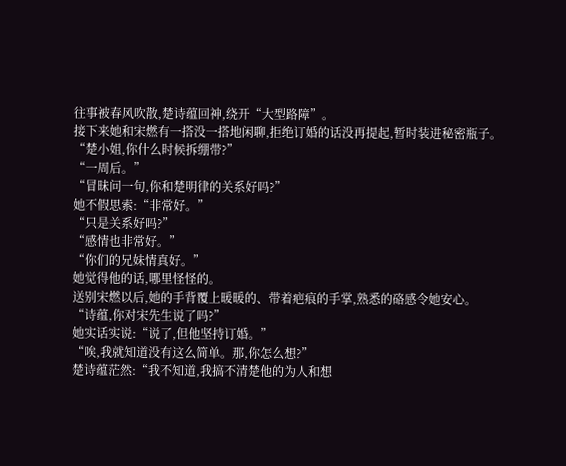往事被春风吹散,楚诗蕴回神,绕开“大型路障”。
接下来她和宋燃有一搭没一搭地闲聊,拒绝订婚的话没再提起,暂时装进秘密瓶子。
“楚小姐,你什么时候拆绷带?”
“一周后。”
“冒昧问一句,你和楚明律的关系好吗?”
她不假思索:“非常好。”
“只是关系好吗?”
“感情也非常好。”
“你们的兄妹情真好。”
她觉得他的话,哪里怪怪的。
送别宋燃以后,她的手背覆上暖暖的、带着疤痕的手掌,熟悉的硌感令她安心。
“诗蕴,你对宋先生说了吗?”
她实话实说:“说了,但他坚持订婚。”
“唉,我就知道没有这么简单。那,你怎么想?”
楚诗蕴茫然:“我不知道,我搞不清楚他的为人和想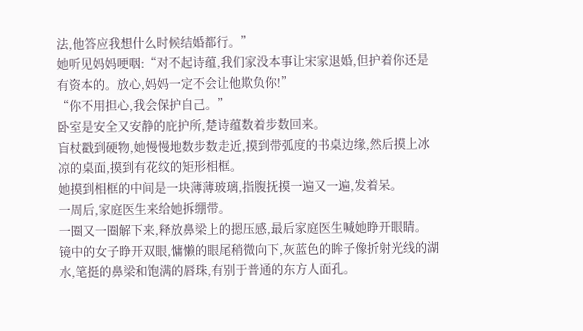法,他答应我想什么时候结婚都行。”
她听见妈妈哽咽:“对不起诗蕴,我们家没本事让宋家退婚,但护着你还是有资本的。放心,妈妈一定不会让他欺负你!”
“你不用担心,我会保护自己。”
卧室是安全又安静的庇护所,楚诗蕴数着步数回来。
盲杖戳到硬物,她慢慢地数步数走近,摸到带弧度的书桌边缘,然后摸上冰凉的桌面,摸到有花纹的矩形相框。
她摸到相框的中间是一块薄薄玻璃,指腹抚摸一遍又一遍,发着呆。
一周后,家庭医生来给她拆绷带。
一圈又一圈解下来,释放鼻梁上的摁压感,最后家庭医生喊她睁开眼睛。
镜中的女子睁开双眼,慵懒的眼尾稍微向下,灰蓝色的眸子像折射光线的湖水,笔挺的鼻梁和饱满的唇珠,有别于普通的东方人面孔。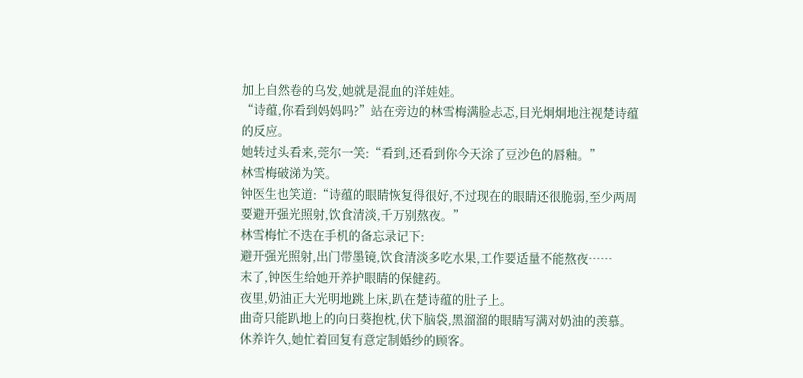加上自然卷的乌发,她就是混血的洋娃娃。
“诗蕴,你看到妈妈吗?”站在旁边的林雪梅满脸忐忑,目光炯炯地注视楚诗蕴的反应。
她转过头看来,莞尔一笑:“看到,还看到你今天涂了豆沙色的唇釉。”
林雪梅破涕为笑。
钟医生也笑道:“诗蕴的眼睛恢复得很好,不过现在的眼睛还很脆弱,至少两周要避开强光照射,饮食清淡,千万别熬夜。”
林雪梅忙不迭在手机的备忘录记下:
避开强光照射,出门带墨镜,饮食清淡多吃水果,工作要适量不能熬夜……
末了,钟医生给她开养护眼睛的保健药。
夜里,奶油正大光明地跳上床,趴在楚诗蕴的肚子上。
曲奇只能趴地上的向日葵抱枕,伏下脑袋,黑溜溜的眼睛写满对奶油的羡慕。
休养许久,她忙着回复有意定制婚纱的顾客。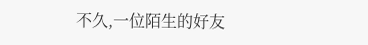不久,一位陌生的好友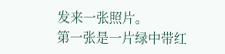发来一张照片。
第一张是一片绿中带红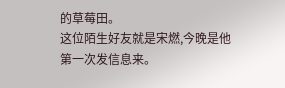的草莓田。
这位陌生好友就是宋燃,今晚是他第一次发信息来。